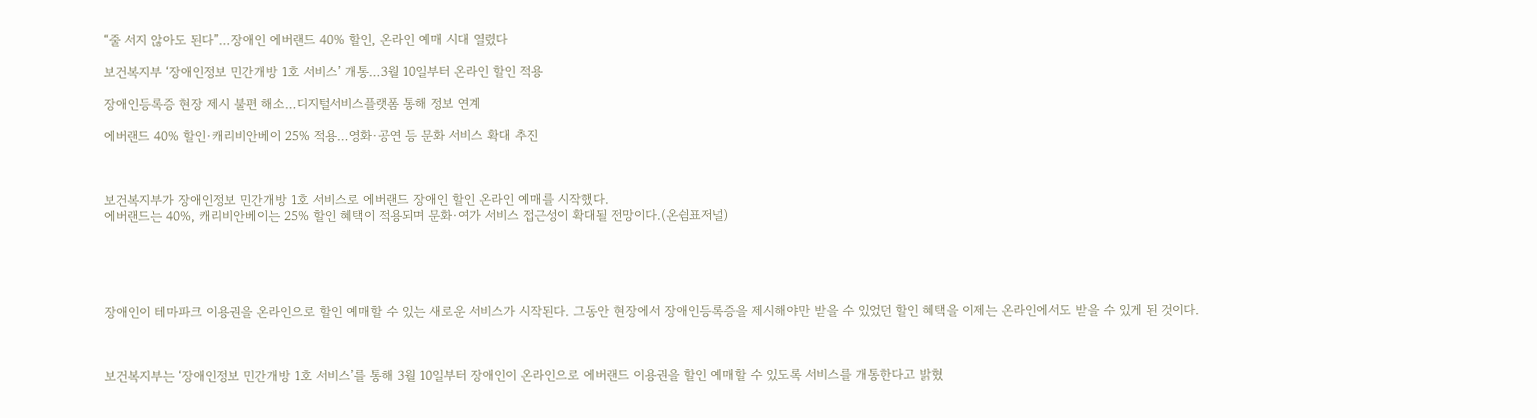“줄 서지 않아도 된다”…장애인 에버랜드 40% 할인, 온라인 예매 시대 열렸다

보건복지부 ‘장애인정보 민간개방 1호 서비스’ 개통…3월 10일부터 온라인 할인 적용

장애인등록증 현장 제시 불편 해소…디지털서비스플랫폼 통해 정보 연계

에버랜드 40% 할인·캐리비안베이 25% 적용…영화·공연 등 문화 서비스 확대 추진



보건복지부가 장애인정보 민간개방 1호 서비스로 에버랜드 장애인 할인 온라인 예매를 시작했다.
에버랜드는 40%, 캐리비안베이는 25% 할인 혜택이 적용되며 문화·여가 서비스 접근성이 확대될 전망이다.(온쉼표저널)





장애인이 테마파크 이용권을 온라인으로 할인 예매할 수 있는 새로운 서비스가 시작된다. 그동안 현장에서 장애인등록증을 제시해야만 받을 수 있었던 할인 혜택을 이제는 온라인에서도 받을 수 있게 된 것이다.



보건복지부는 ‘장애인정보 민간개방 1호 서비스’를 통해 3월 10일부터 장애인이 온라인으로 에버랜드 이용권을 할인 예매할 수 있도록 서비스를 개통한다고 밝혔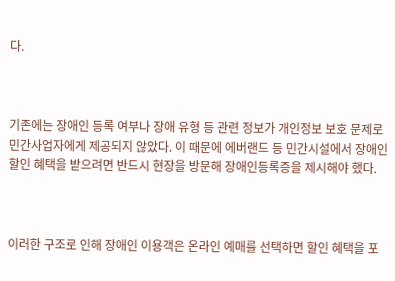다.



기존에는 장애인 등록 여부나 장애 유형 등 관련 정보가 개인정보 보호 문제로 민간사업자에게 제공되지 않았다. 이 때문에 에버랜드 등 민간시설에서 장애인 할인 혜택을 받으려면 반드시 현장을 방문해 장애인등록증을 제시해야 했다.



이러한 구조로 인해 장애인 이용객은 온라인 예매를 선택하면 할인 혜택을 포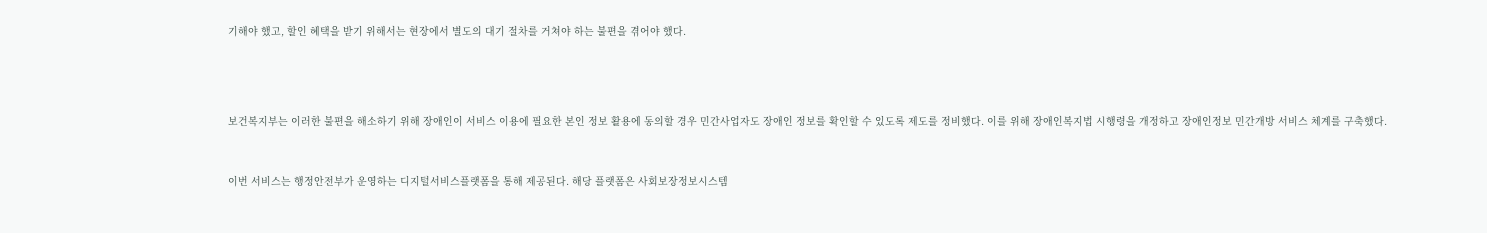기해야 했고, 할인 혜택을 받기 위해서는 현장에서 별도의 대기 절차를 거쳐야 하는 불편을 겪어야 했다.





보건복지부는 이러한 불편을 해소하기 위해 장애인이 서비스 이용에 필요한 본인 정보 활용에 동의할 경우 민간사업자도 장애인 정보를 확인할 수 있도록 제도를 정비했다. 이를 위해 장애인복지법 시행령을 개정하고 장애인정보 민간개방 서비스 체계를 구축했다.



이번 서비스는 행정안전부가 운영하는 디지털서비스플랫폼을 통해 제공된다. 해당 플랫폼은 사회보장정보시스템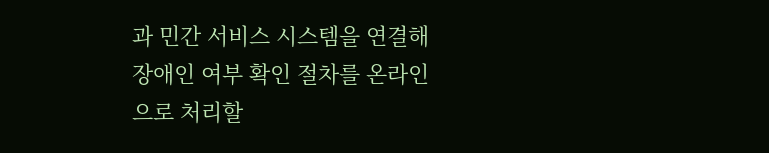과 민간 서비스 시스템을 연결해 장애인 여부 확인 절차를 온라인으로 처리할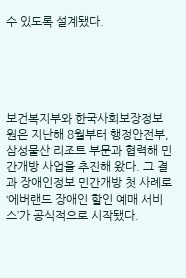수 있도록 설계됐다.





보건복지부와 한국사회보장정보원은 지난해 8월부터 행정안전부, 삼성물산 리조트 부문과 협력해 민간개방 사업을 추진해 왔다. 그 결과 장애인정보 민간개방 첫 사례로 ‘에버랜드 장애인 할인 예매 서비스’가 공식적으로 시작됐다.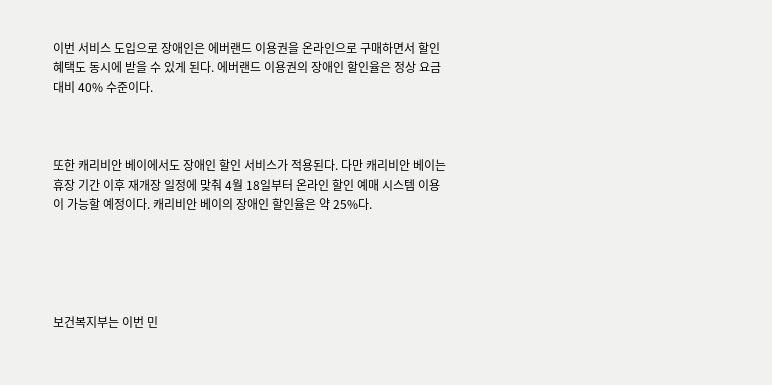이번 서비스 도입으로 장애인은 에버랜드 이용권을 온라인으로 구매하면서 할인 혜택도 동시에 받을 수 있게 된다. 에버랜드 이용권의 장애인 할인율은 정상 요금 대비 40% 수준이다.



또한 캐리비안 베이에서도 장애인 할인 서비스가 적용된다. 다만 캐리비안 베이는 휴장 기간 이후 재개장 일정에 맞춰 4월 18일부터 온라인 할인 예매 시스템 이용이 가능할 예정이다. 캐리비안 베이의 장애인 할인율은 약 25%다.





보건복지부는 이번 민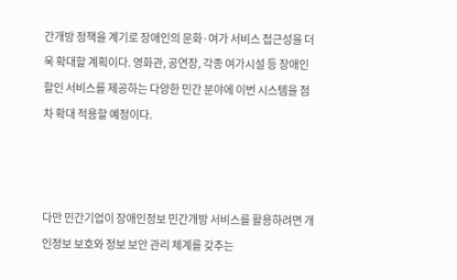간개방 정책을 계기로 장애인의 문화·여가 서비스 접근성을 더욱 확대할 계획이다. 영화관, 공연장, 각종 여가시설 등 장애인 할인 서비스를 제공하는 다양한 민간 분야에 이번 시스템을 점차 확대 적용할 예정이다.



다만 민간기업이 장애인정보 민간개방 서비스를 활용하려면 개인정보 보호와 정보 보안 관리 체계를 갖추는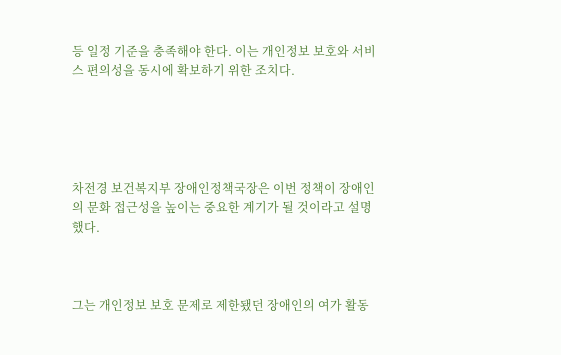등 일정 기준을 충족해야 한다. 이는 개인정보 보호와 서비스 편의성을 동시에 확보하기 위한 조치다.





차전경 보건복지부 장애인정책국장은 이번 정책이 장애인의 문화 접근성을 높이는 중요한 계기가 될 것이라고 설명했다.



그는 개인정보 보호 문제로 제한됐던 장애인의 여가 활동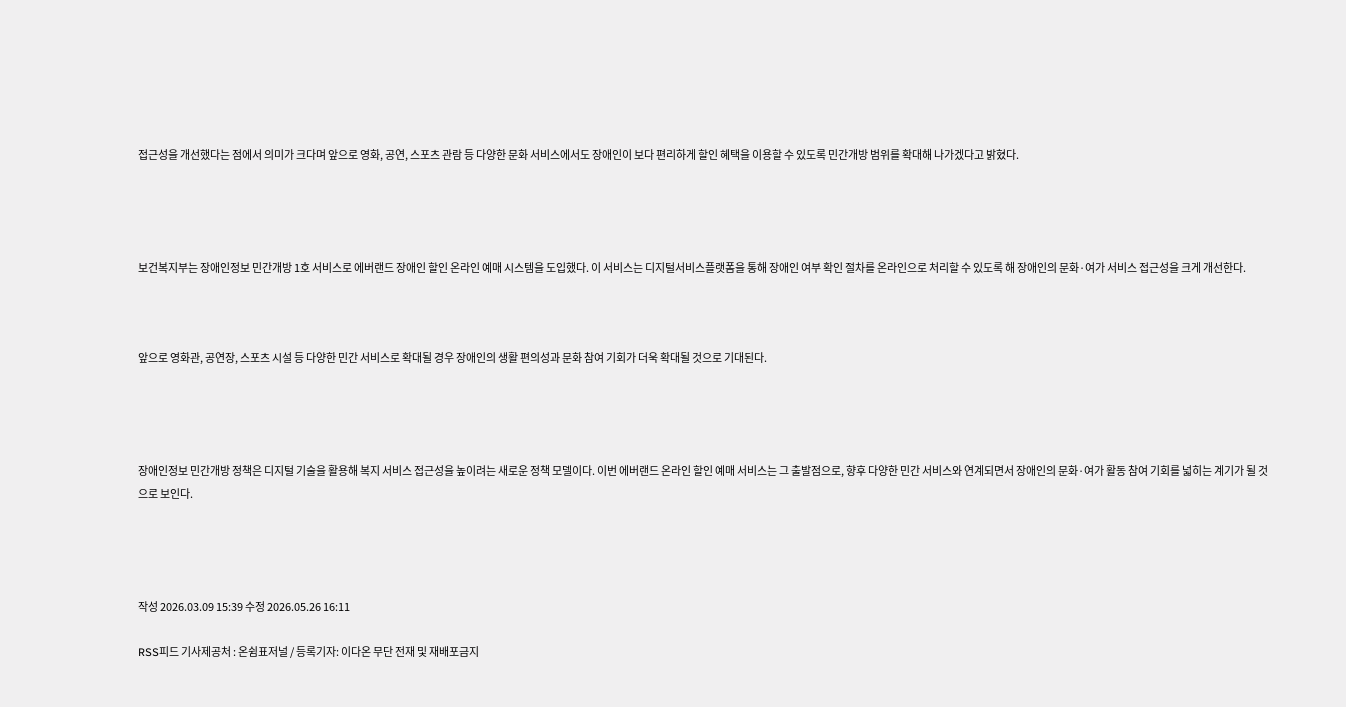접근성을 개선했다는 점에서 의미가 크다며 앞으로 영화, 공연, 스포츠 관람 등 다양한 문화 서비스에서도 장애인이 보다 편리하게 할인 혜택을 이용할 수 있도록 민간개방 범위를 확대해 나가겠다고 밝혔다.




보건복지부는 장애인정보 민간개방 1호 서비스로 에버랜드 장애인 할인 온라인 예매 시스템을 도입했다. 이 서비스는 디지털서비스플랫폼을 통해 장애인 여부 확인 절차를 온라인으로 처리할 수 있도록 해 장애인의 문화·여가 서비스 접근성을 크게 개선한다.



앞으로 영화관, 공연장, 스포츠 시설 등 다양한 민간 서비스로 확대될 경우 장애인의 생활 편의성과 문화 참여 기회가 더욱 확대될 것으로 기대된다.




장애인정보 민간개방 정책은 디지털 기술을 활용해 복지 서비스 접근성을 높이려는 새로운 정책 모델이다. 이번 에버랜드 온라인 할인 예매 서비스는 그 출발점으로, 향후 다양한 민간 서비스와 연계되면서 장애인의 문화·여가 활동 참여 기회를 넓히는 계기가 될 것으로 보인다.




작성 2026.03.09 15:39 수정 2026.05.26 16:11

RSS피드 기사제공처 : 온쉼표저널 / 등록기자: 이다온 무단 전재 및 재배포금지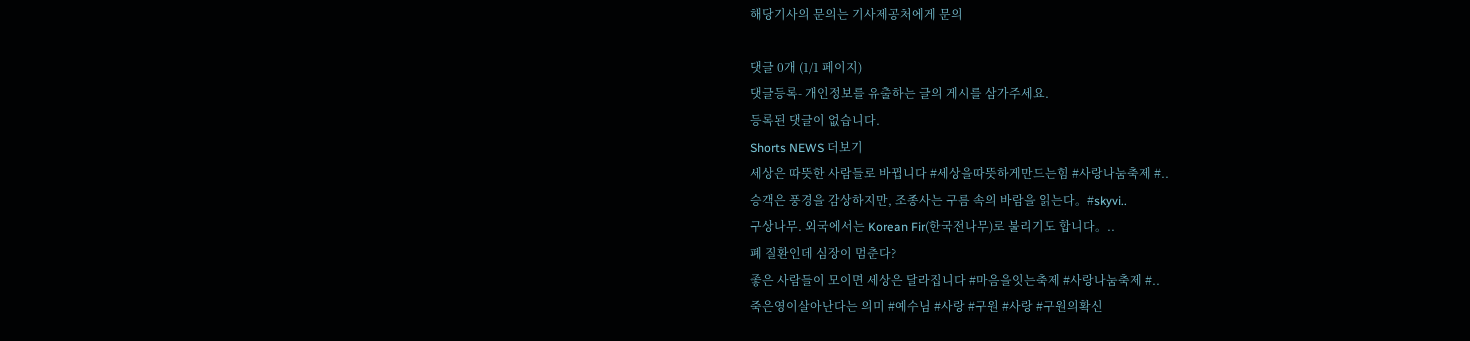해당기사의 문의는 기사제공처에게 문의

댓글 0개 (1/1 페이지)
댓글등록- 개인정보를 유출하는 글의 게시를 삼가주세요.
등록된 댓글이 없습니다.
Shorts NEWS 더보기
세상은 따뜻한 사람들로 바뀝니다 #세상을따뜻하게만드는힘 #사랑나눔축제 #..
승객은 풍경을 감상하지만, 조종사는 구름 속의 바람을 읽는다。#skyvi..
구상나무. 외국에서는 Korean Fir(한국전나무)로 불리기도 합니다。..
폐 질환인데 심장이 멈춘다?
좋은 사람들이 모이면 세상은 달라집니다 #마음을잇는축제 #사랑나눔축제 #..
죽은영이살아난다는 의미 #예수님 #사랑 #구원 #사랑 #구원의확신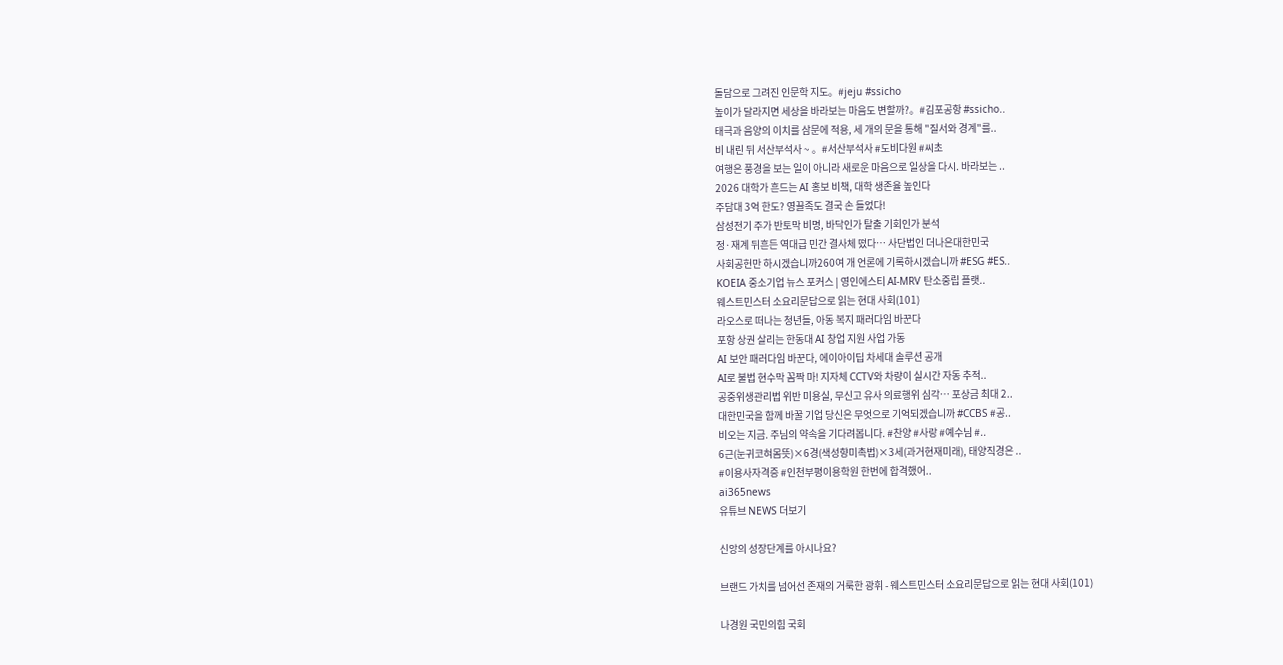돌담으로 그려진 인문학 지도。#jeju #ssicho
높이가 달라지면 세상을 바라보는 마음도 변할까?。#김포공항 #ssicho..
태극과 음양의 이치를 삼문에 적용, 세 개의 문을 통해 "질서와 경계"를..
비 내린 뒤 서산부석사 ~ 。#서산부석사 #도비다원 #씨초
여행은 풍경을 보는 일이 아니라 새로운 마음으로 일상을 다시. 바라보는 ..
2026 대학가 흔드는 AI 홍보 비책, 대학 생존율 높인다
주담대 3억 한도? 영끌족도 결국 손 들었다!
삼성전기 주가 반토막 비명, 바닥인가 탈출 기회인가 분석
정·재계 뒤흔든 역대급 민간 결사체 떴다… 사단법인 더나은대한민국
사회공헌만 하시겠습니까260여 개 언론에 기록하시겠습니까 #ESG #ES..
KOEIA 중소기업 뉴스 포커스 | 영인에스티 AI-MRV 탄소중립 플랫..
웨스트민스터 소요리문답으로 읽는 현대 사회(101)
라오스로 떠나는 청년들, 아동 복지 패러다임 바꾼다
포항 상권 살리는 한동대 AI 창업 지원 사업 가동
AI 보안 패러다임 바꾼다, 에이아이딥 차세대 솔루션 공개
AI로 불법 현수막 꼼짝 마! 지자체 CCTV와 차량이 실시간 자동 추적..
공중위생관리법 위반 미용실, 무신고 유사 의료행위 심각… 포상금 최대 2..
대한민국을 함께 바꿀 기업 당신은 무엇으로 기억되겠습니까 #CCBS #공..
비오는 지금. 주님의 약속을 기다려봅니다. #찬양 #사랑 #예수님 #..
6근(눈귀코혀몸뜻)×6경(색성향미촉법)×3세(과거현재미래), 태양직경은 ..
#이용사자격증 #인천부평이용학원 한번에 합격했어..
ai365news
유튜브 NEWS 더보기

신앙의 성장단계를 아시나요?

브랜드 가치를 넘어선 존재의 거룩한 광휘 - 웨스트민스터 소요리문답으로 읽는 현대 사회(101)

나경원 국민의힘 국회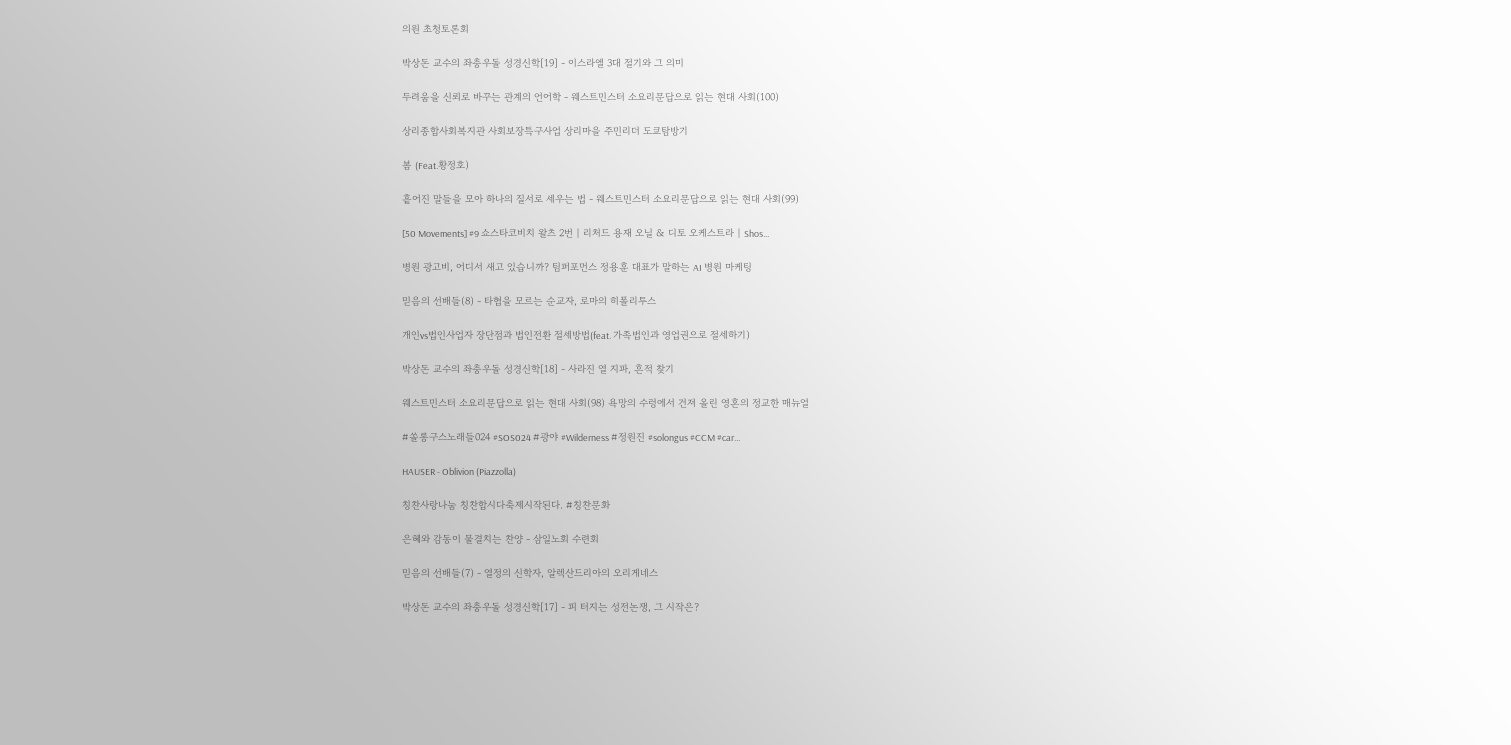의원 초청토론회

박상돈 교수의 좌충우돌 성경신학[19] - 이스라엘 3대 절기와 그 의미

두려움을 신뢰로 바꾸는 관계의 언어학 - 웨스트민스터 소요리문답으로 읽는 현대 사회(100)

상리종합사회복지관 사회보장특구사업 상리마을 주민리더 도쿄탐방기

봄 (Feat.황정호)

흩어진 말들을 모아 하나의 질서로 세우는 법 - 웨스트민스터 소요리문답으로 읽는 현대 사회(99)

[50 Movements] #9 쇼스타코비치 왈츠 2번 | 리처드 용재 오닐 & 디토 오케스트라 | Shos...

병원 광고비, 어디서 새고 있습니까? 팀퍼포먼스 정용훈 대표가 말하는 AI 병원 마케팅

믿음의 선배들(8) - 타협을 모르는 순교자, 로마의 히폴리투스

개인vs법인사업자 장단점과 법인전환 절세방법(feat. 가족법인과 영업권으로 절세하기)

박상돈 교수의 좌충우돌 성경신학[18] - 사라진 열 지파, 흔적 찾기

웨스트민스터 소요리문답으로 읽는 현대 사회(98) 욕망의 수렁에서 건져 올린 영혼의 정교한 매뉴얼

#쏠롱구스노래들024 #SOS024 #광야 #Wilderness #정원진 #solongus #CCM #car...

HAUSER - Oblivion (Piazzolla)

칭찬사랑나눔 칭찬합시다축제시작된다. #칭찬문화

은혜와 감동이 물결치는 찬양 - 삼일노회 수련회

믿음의 선배들(7) - 열정의 신학자, 알렉산드리아의 오리게네스

박상돈 교수의 좌충우돌 성경신학[17] - 피 터지는 성전논쟁, 그 시작은?